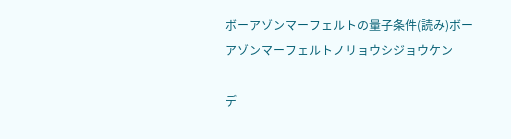ボーアゾンマーフェルトの量子条件(読み)ボーアゾンマーフェルトノリョウシジョウケン

デ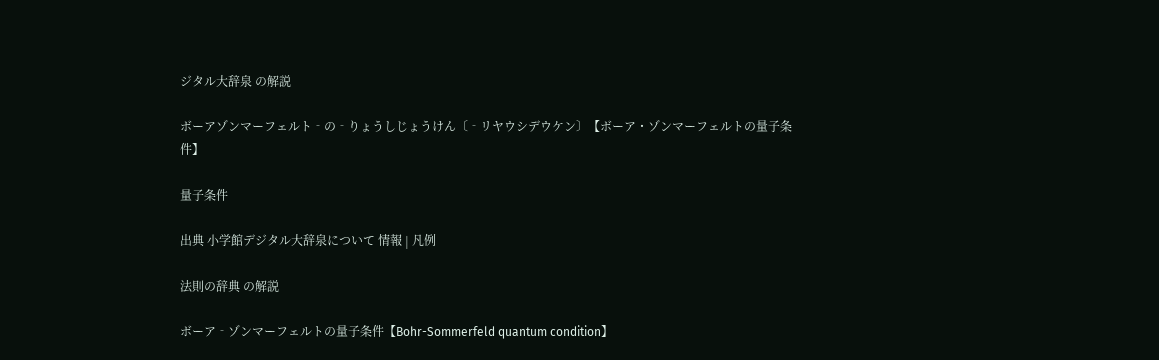ジタル大辞泉 の解説

ボーアゾンマーフェルト‐の‐りょうしじょうけん〔‐リヤウシデウケン〕【ボーア・ゾンマーフェルトの量子条件】

量子条件

出典 小学館デジタル大辞泉について 情報 | 凡例

法則の辞典 の解説

ボーア‐ゾンマーフェルトの量子条件【Bohr-Sommerfeld quantum condition】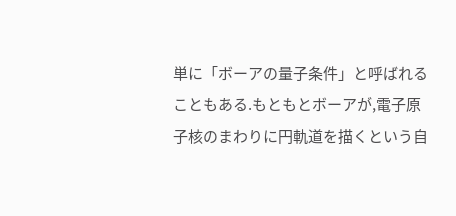単に「ボーアの量子条件」と呼ばれることもある.もともとボーアが,電子原子核のまわりに円軌道を描くという自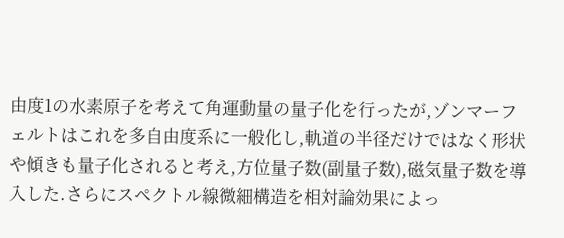由度1の水素原子を考えて角運動量の量子化を行ったが,ゾンマーフェルトはこれを多自由度系に一般化し,軌道の半径だけではなく形状や傾きも量子化されると考え,方位量子数(副量子数),磁気量子数を導入した.さらにスペクトル線微細構造を相対論効果によっ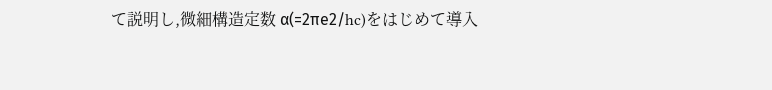て説明し,微細構造定数 α(=2πe2/hc)をはじめて導入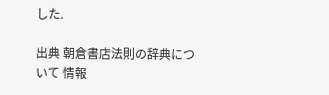した.

出典 朝倉書店法則の辞典について 情報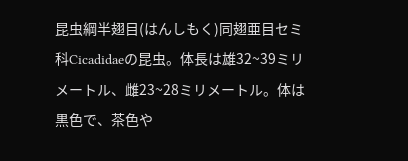昆虫綱半翅目(はんしもく)同翅亜目セミ科Cicadidaeの昆虫。体長は雄32~39ミリメートル、雌23~28ミリメートル。体は黒色で、茶色や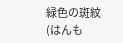緑色の斑紋(はんも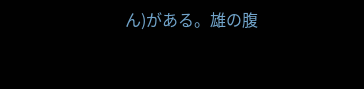ん)がある。雄の腹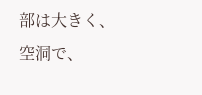部は大きく、空洞で、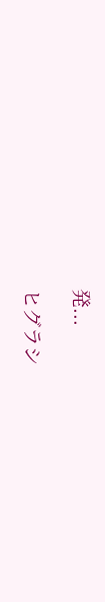発...

ヒグラシ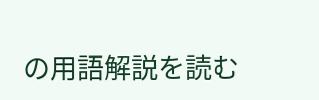の用語解説を読む